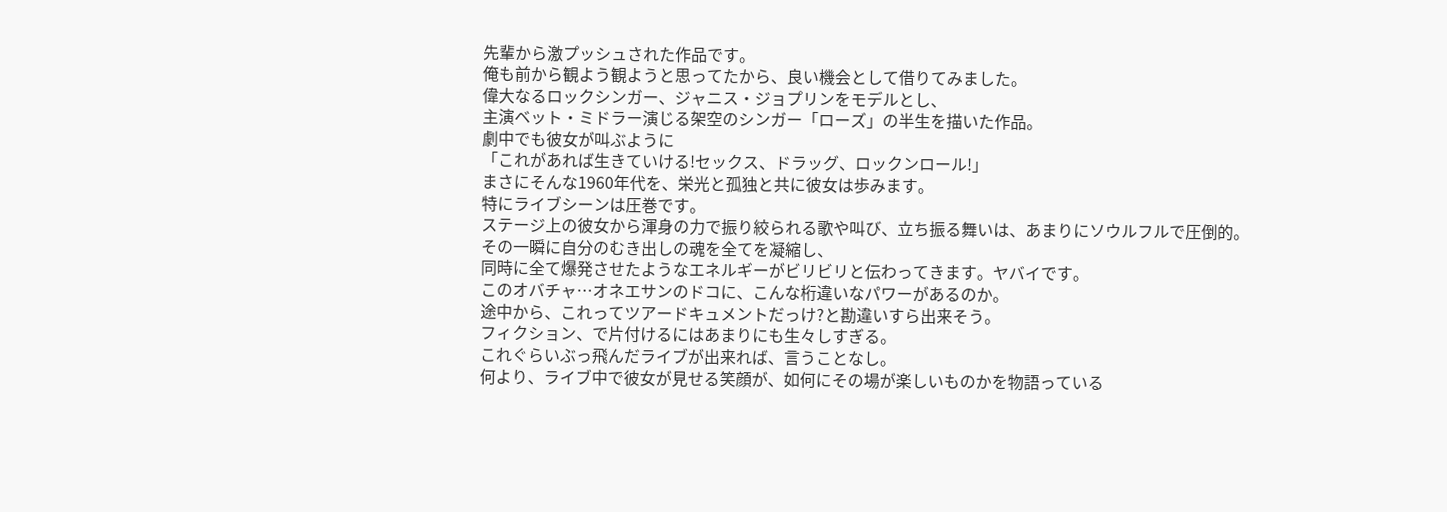先輩から激プッシュされた作品です。
俺も前から観よう観ようと思ってたから、良い機会として借りてみました。
偉大なるロックシンガー、ジャニス・ジョプリンをモデルとし、
主演ベット・ミドラー演じる架空のシンガー「ローズ」の半生を描いた作品。
劇中でも彼女が叫ぶように
「これがあれば生きていける!セックス、ドラッグ、ロックンロール!」
まさにそんな1960年代を、栄光と孤独と共に彼女は歩みます。
特にライブシーンは圧巻です。
ステージ上の彼女から渾身の力で振り絞られる歌や叫び、立ち振る舞いは、あまりにソウルフルで圧倒的。
その一瞬に自分のむき出しの魂を全てを凝縮し、
同時に全て爆発させたようなエネルギーがビリビリと伝わってきます。ヤバイです。
このオバチャ…オネエサンのドコに、こんな桁違いなパワーがあるのか。
途中から、これってツアードキュメントだっけ?と勘違いすら出来そう。
フィクション、で片付けるにはあまりにも生々しすぎる。
これぐらいぶっ飛んだライブが出来れば、言うことなし。
何より、ライブ中で彼女が見せる笑顔が、如何にその場が楽しいものかを物語っている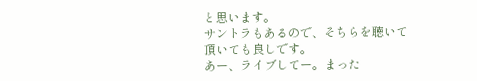と思います。
サントラもあるので、そちらを聴いて頂いても良しです。
あー、ライブしてー。まった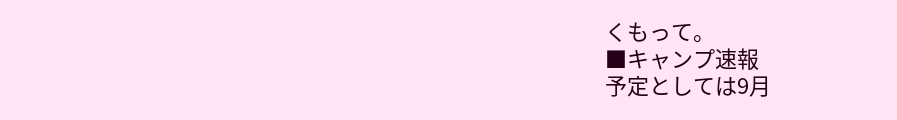くもって。
■キャンプ速報
予定としては9月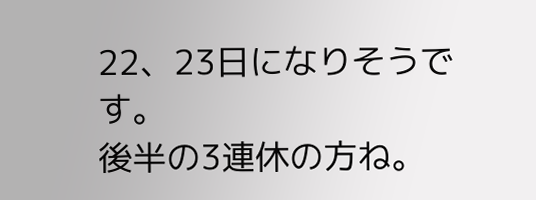22、23日になりそうです。
後半の3連休の方ね。